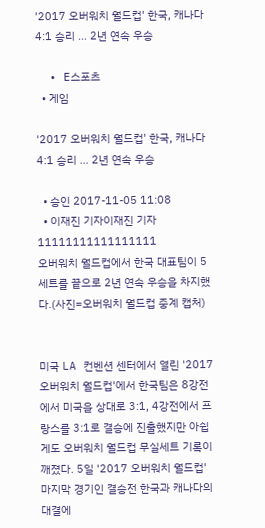'2017 오버워치 월드컵' 한국, 캐나다 4:1 승리 … 2년 연속 우승

  • E스포츠
  • 게임

'2017 오버워치 월드컵' 한국, 캐나다 4:1 승리 … 2년 연속 우승

  • 승인 2017-11-05 11:08
  • 이재진 기자이재진 기자
11111111111111111
오버워치 월드컵에서 한국 대표팀이 5세트를 끝으로 2년 연속 우승을 차지했다.(사진=오버워치 월드컵 중계 캡처)


미국 LA 컨벤션 센터에서 열린 '2017 오버워치 월드컵'에서 한국팀은 8강전에서 미국을 상대로 3:1, 4강전에서 프랑스를 3:1로 결승에 진출했지만 아쉽게도 오버워치 월드컵 무실세트 기록이 깨졌다. 5일 '2017 오버워치 월드컵' 마지막 경기인 결승전 한국과 캐나다의 대결에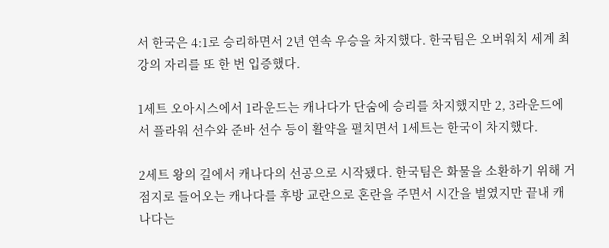서 한국은 4:1로 승리하면서 2년 연속 우승을 차지했다. 한국팀은 오버워치 세계 최강의 자리를 또 한 번 입증했다.

1세트 오아시스에서 1라운드는 캐나다가 단숨에 승리를 차지했지만 2, 3라운드에서 플라워 선수와 준바 선수 등이 활약을 펼치면서 1세트는 한국이 차지했다.

2세트 왕의 길에서 캐나다의 선공으로 시작됐다. 한국팀은 화물을 소환하기 위해 거점지로 들어오는 캐나다를 후방 교란으로 혼란을 주면서 시간을 벌였지만 끝내 캐나다는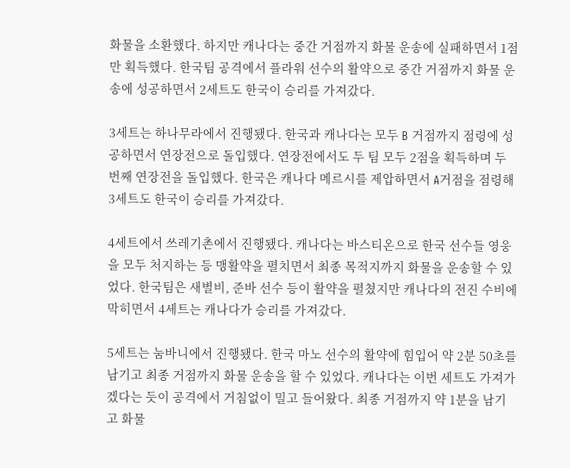화물을 소환했다. 하지만 캐나다는 중간 거점까지 화물 운송에 실패하면서 1점만 획득했다. 한국팀 공격에서 플라워 선수의 활약으로 중간 거점까지 화물 운송에 성공하면서 2세트도 한국이 승리를 가져갔다.

3세트는 하나무라에서 진행됐다. 한국과 캐나다는 모두 B 거점까지 점령에 성공하면서 연장전으로 돌입했다. 연장전에서도 두 팀 모두 2점을 획득하며 두 번째 연장전을 돌입했다. 한국은 캐나다 메르시를 제압하면서 A거점을 점령해 3세트도 한국이 승리를 가져갔다.

4세트에서 쓰레기촌에서 진행됐다. 캐나다는 바스티온으로 한국 선수들 영웅을 모두 처지하는 등 맹활약을 펼치면서 최종 목적지까지 화물을 운송할 수 있었다. 한국팀은 새별비, 준바 선수 등이 활약을 펼쳤지만 캐나다의 전진 수비에 막히면서 4세트는 캐나다가 승리를 가져갔다.

5세트는 눔바니에서 진행됐다. 한국 마노 선수의 활약에 힘입어 약 2분 50초를 남기고 최종 거점까지 화물 운송을 할 수 있었다. 캐나다는 이번 세트도 가져가겠다는 듯이 공격에서 거침없이 밀고 들어왔다. 최종 거점까지 약 1분을 남기고 화물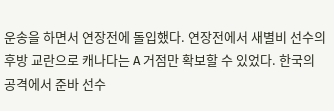운송을 하면서 연장전에 돌입했다. 연장전에서 새별비 선수의 후방 교란으로 캐나다는 A 거점만 확보할 수 있었다. 한국의 공격에서 준바 선수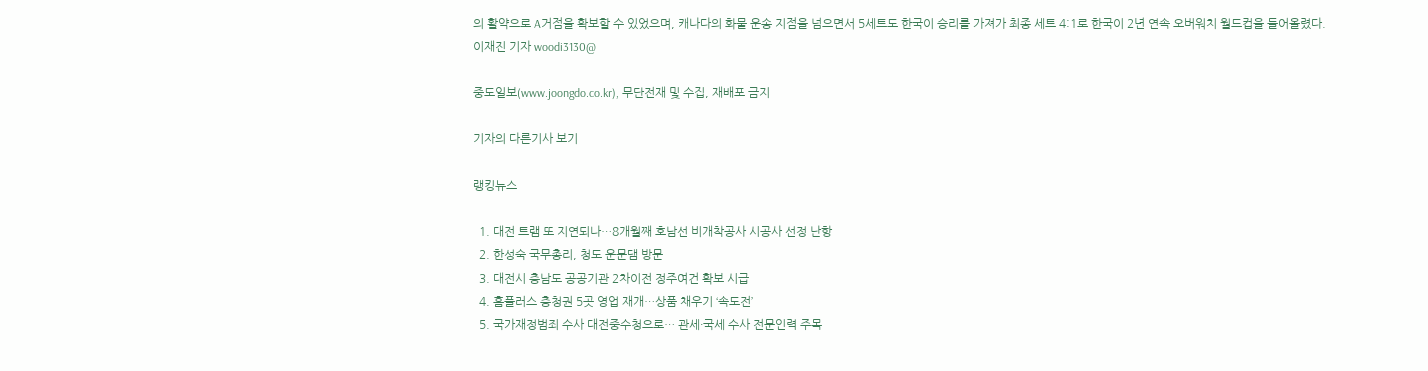의 활약으로 A거점을 확보할 수 있었으며, 캐나다의 화물 운송 지점을 넘으면서 5세트도 한국이 승리를 가져가 최종 세트 4:1로 한국이 2년 연속 오버워치 월드컵을 들어올렸다.
이재진 기자 woodi3130@

중도일보(www.joongdo.co.kr), 무단전재 및 수집, 재배포 금지

기자의 다른기사 보기

랭킹뉴스

  1. 대전 트램 또 지연되나…8개월째 호남선 비개착공사 시공사 선정 난항
  2. 한성숙 국무총리, 청도 운문댐 방문
  3. 대전시 충남도 공공기관 2차이전 정주여건 확보 시급
  4. 홈플러스 충청권 5곳 영업 재개…상품 채우기 ‘속도전’
  5. 국가재정범죄 수사 대전중수청으로… 관세·국세 수사 전문인력 주목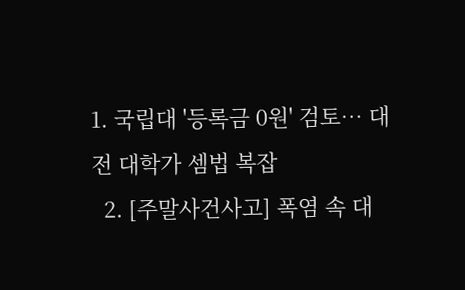1. 국립대 '등록금 0원' 검토… 대전 대학가 셈법 복잡
  2. [주말사건사고] 폭염 속 대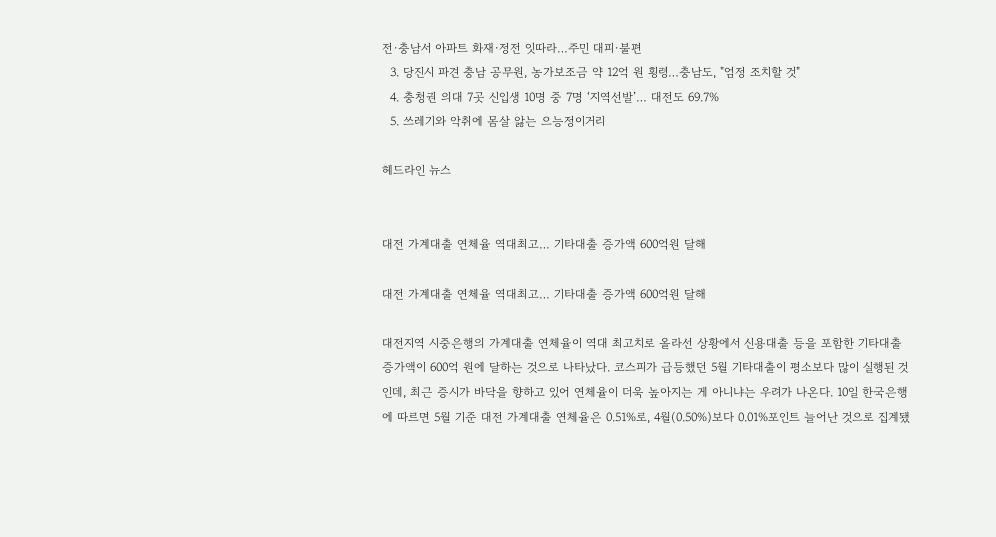전·충남서 아파트 화재·정전 잇따라…주민 대피·불편
  3. 당진시 파견 충남 공무원, 농가보조금 약 12억 원 횡령…충남도, "엄정 조치할 것"
  4. 충청권 의대 7곳 신입생 10명 중 7명 ‘지역선발’… 대전도 69.7%
  5. 쓰레기와 악취에 몸살 앓는 으능정이거리

헤드라인 뉴스


대전 가계대출 연체율 역대최고… 기타대출 증가액 600억원 달해

대전 가계대출 연체율 역대최고… 기타대출 증가액 600억원 달해

대전지역 시중은행의 가계대출 연체율이 역대 최고치로 올라선 상황에서 신용대출 등을 포함한 기타대출 증가액이 600억 원에 달하는 것으로 나타났다. 코스피가 급등했던 5월 기타대출이 평소보다 많이 실행된 것인데, 최근 증시가 바닥을 향하고 있어 연체율이 더욱 높아지는 게 아니냐는 우려가 나온다. 10일 한국은행에 따르면 5월 기준 대전 가계대출 연체율은 0.51%로, 4월(0.50%)보다 0.01%포인트 늘어난 것으로 집계됐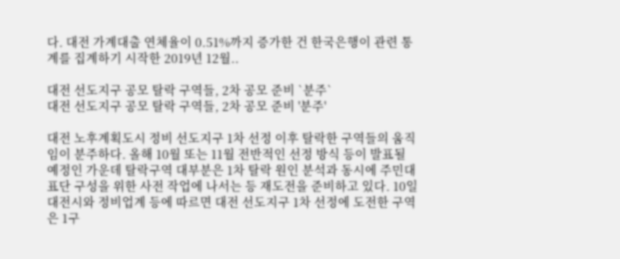다. 대전 가계대출 연체율이 0.51%까지 증가한 건 한국은행이 관련 통계를 집계하기 시작한 2019년 12월..

대전 선도지구 공모 탈락 구역들, 2차 공모 준비 `분주`
대전 선도지구 공모 탈락 구역들, 2차 공모 준비 '분주'

대전 노후계획도시 정비 선도지구 1차 선정 이후 탈락한 구역들의 움직임이 분주하다. 올해 10월 또는 11월 전반적인 선정 방식 등이 발표될 예정인 가운데 탈락구역 대부분은 1차 탈락 원인 분석과 동시에 주민대표단 구성을 위한 사전 작업에 나서는 등 재도전을 준비하고 있다. 10일 대전시와 정비업계 등에 따르면 대전 선도지구 1차 선정에 도전한 구역은 1구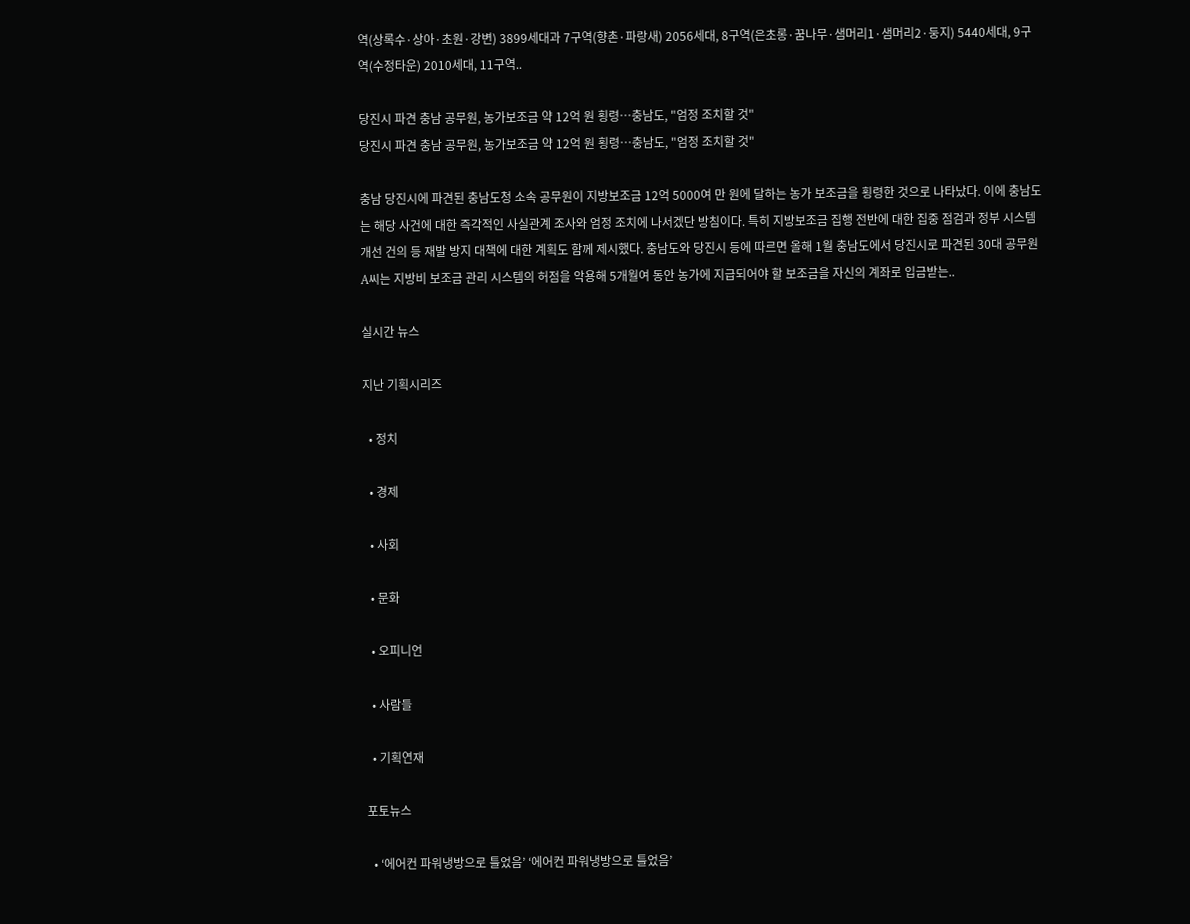역(상록수·상아·초원·강변) 3899세대과 7구역(향촌·파랑새) 2056세대, 8구역(은초롱·꿈나무·샘머리1·샘머리2·둥지) 5440세대, 9구역(수정타운) 2010세대, 11구역..

당진시 파견 충남 공무원, 농가보조금 약 12억 원 횡령…충남도, "엄정 조치할 것"
당진시 파견 충남 공무원, 농가보조금 약 12억 원 횡령…충남도, "엄정 조치할 것"

충남 당진시에 파견된 충남도청 소속 공무원이 지방보조금 12억 5000여 만 원에 달하는 농가 보조금을 횡령한 것으로 나타났다. 이에 충남도는 해당 사건에 대한 즉각적인 사실관계 조사와 엄정 조치에 나서겠단 방침이다. 특히 지방보조금 집행 전반에 대한 집중 점검과 정부 시스템 개선 건의 등 재발 방지 대책에 대한 계획도 함께 제시했다. 충남도와 당진시 등에 따르면 올해 1월 충남도에서 당진시로 파견된 30대 공무원 A씨는 지방비 보조금 관리 시스템의 허점을 악용해 5개월여 동안 농가에 지급되어야 할 보조금을 자신의 계좌로 입금받는..

실시간 뉴스

지난 기획시리즈

  • 정치

  • 경제

  • 사회

  • 문화

  • 오피니언

  • 사람들

  • 기획연재

포토뉴스

  • ‘에어컨 파워냉방으로 틀었음’ ‘에어컨 파워냉방으로 틀었음’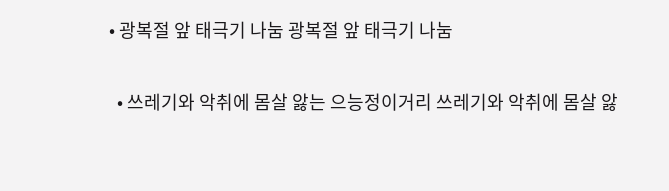• 광복절 앞 태극기 나눔 광복절 앞 태극기 나눔

  • 쓰레기와 악취에 몸살 앓는 으능정이거리 쓰레기와 악취에 몸살 앓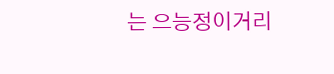는 으능정이거리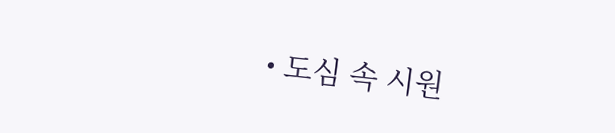• 도심 속 시원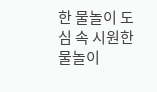한 물놀이 도심 속 시원한 물놀이